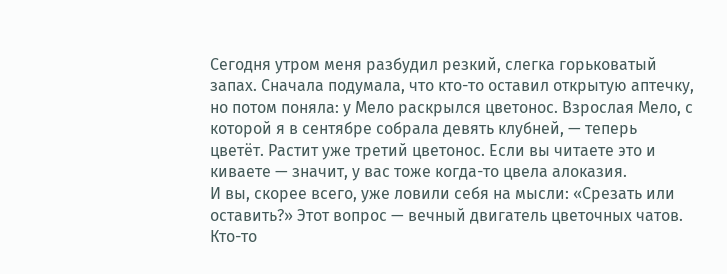Сегодня утром меня разбудил резкий, слегка горьковатый запах. Сначала подумала, что кто-то оставил открытую аптечку, но потом поняла: у Мело раскрылся цветонос. Взрослая Мело, с которой я в сентябре собрала девять клубней, — теперь цветёт. Растит уже третий цветонос. Если вы читаете это и киваете — значит, у вас тоже когда-то цвела алоказия.
И вы, скорее всего, уже ловили себя на мысли: «Срезать или оставить?» Этот вопрос — вечный двигатель цветочных чатов. Кто-то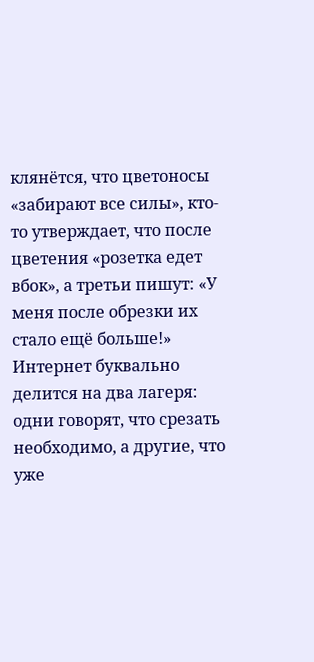клянётся, что цветоносы «забирают все силы», кто-то утверждает, что после цветения «розетка едет вбок», а третьи пишут: «У меня после обрезки их стало ещё больше!» Интернет буквально делится на два лагеря: одни говорят, что срезать необходимо, а другие, что уже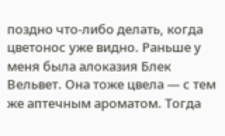поздно что-либо делать, когда цветонос уже видно. Раньше у меня была алоказия Блек Вельвет. Она тоже цвела — с тем же аптечным ароматом. Тогда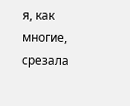я, как многие, срезала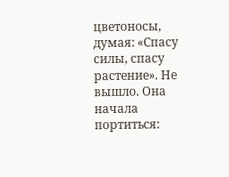цветоносы, думая: «Спасу силы, спасу растение». Не вышло. Она начала портиться: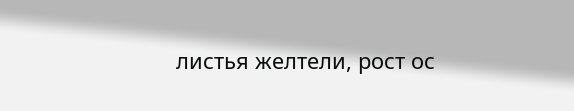листья желтели, рост ос